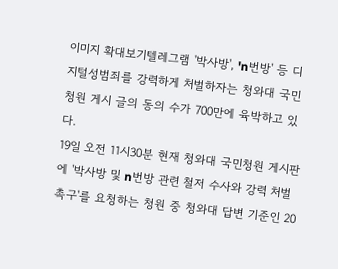이미지 확대보기텔레그램 '박사방', 'n번방' 등 디지털성범죄를 강력하게 처벌하자는 청와대 국민청원 게시 글의 동의 수가 700만에 육박하고 있다.
19일 오전 11시30분 현재 청와대 국민청원 게시판에 '박사방 및 n번방 관련 철저 수사와 강력 처벌 촉구'를 요청하는 청원 중 청와대 답변 기준인 20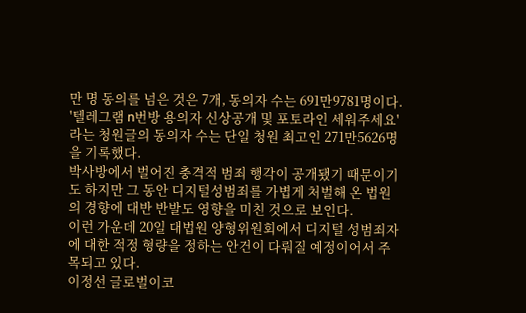만 명 동의를 넘은 것은 7개, 동의자 수는 691만9781명이다.
'텔레그램 n번방 용의자 신상공개 및 포토라인 세워주세요'라는 청원글의 동의자 수는 단일 청원 최고인 271만5626명을 기록했다.
박사방에서 벌어진 충격적 범죄 행각이 공개됐기 때문이기도 하지만 그 동안 디지털성범죄를 가볍게 처벌해 온 법원의 경향에 대반 반발도 영향을 미친 것으로 보인다.
이런 가운데 20일 대법원 양형위원회에서 디지털 성범죄자에 대한 적정 형량을 정하는 안건이 다뤄질 예정이어서 주목되고 있다.
이정선 글로벌이코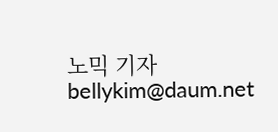노믹 기자 bellykim@daum.net